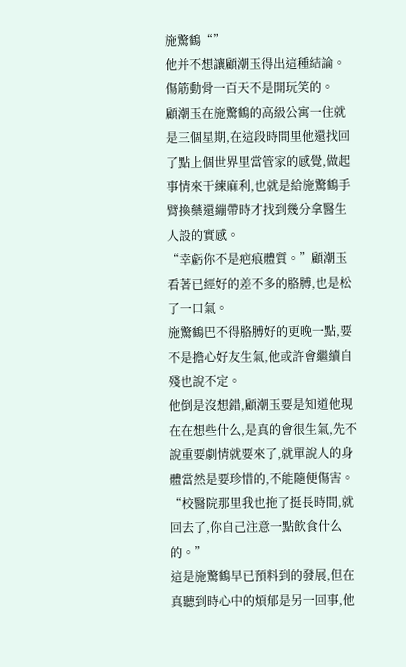施驚鶴“”
他并不想讓顧潮玉得出這種結論。
傷筋動骨一百天不是開玩笑的。
顧潮玉在施驚鶴的高級公寓一住就是三個星期,在這段時間里他還找回了點上個世界里當管家的感覺,做起事情來干練麻利,也就是給施驚鶴手臂換藥還繃帶時才找到幾分拿醫生人設的實感。
“幸虧你不是疤痕體質。”顧潮玉看著已經好的差不多的胳膊,也是松了一口氣。
施驚鶴巴不得胳膊好的更晚一點,要不是擔心好友生氣,他或許會繼續自殘也說不定。
他倒是沒想錯,顧潮玉要是知道他現在在想些什么,是真的會很生氣,先不說重要劇情就要來了,就單說人的身體當然是要珍惜的,不能隨便傷害。
“校醫院那里我也拖了挺長時間,就回去了,你自己注意一點飲食什么的。”
這是施驚鶴早已預料到的發展,但在真聽到時心中的煩郁是另一回事,他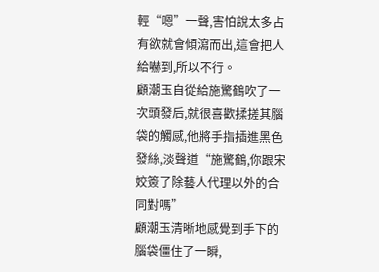輕“嗯”一聲,害怕說太多占有欲就會傾瀉而出,這會把人給嚇到,所以不行。
顧潮玉自從給施驚鶴吹了一次頭發后,就很喜歡揉搓其腦袋的觸感,他將手指插進黑色發絲,淡聲道“施驚鶴,你跟宋姣簽了除藝人代理以外的合同對嗎”
顧潮玉清晰地感覺到手下的腦袋僵住了一瞬,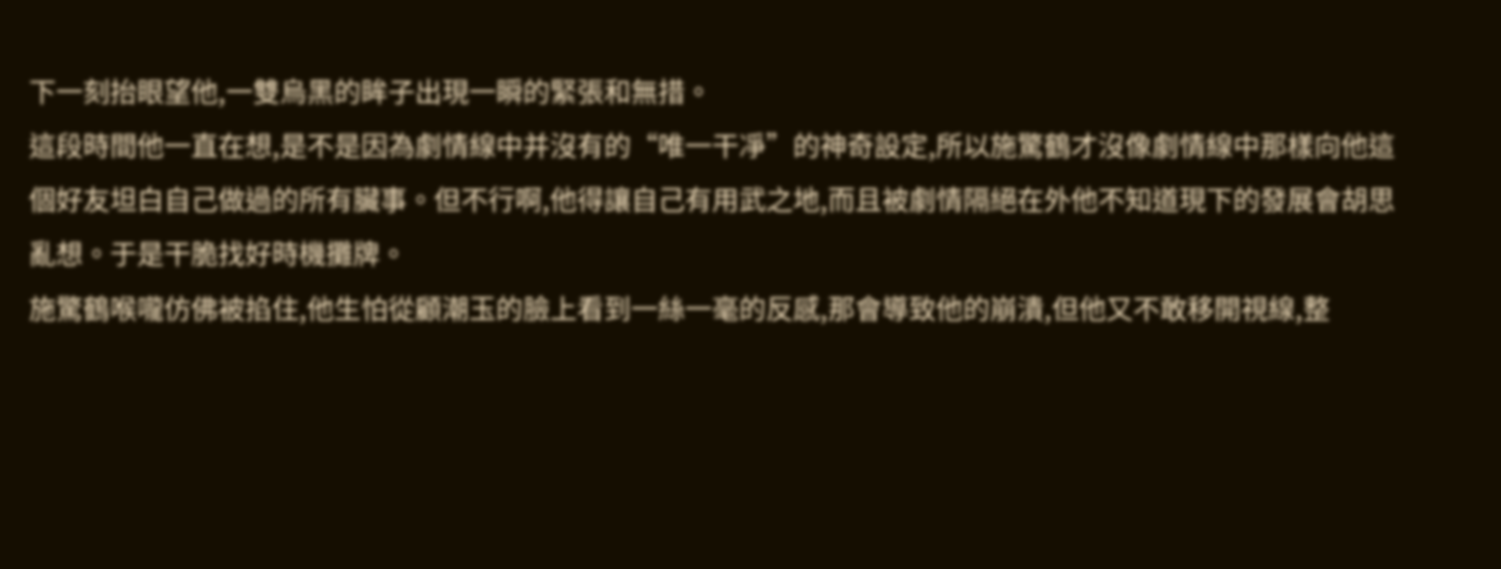下一刻抬眼望他,一雙烏黑的眸子出現一瞬的緊張和無措。
這段時間他一直在想,是不是因為劇情線中并沒有的“唯一干凈”的神奇設定,所以施驚鶴才沒像劇情線中那樣向他這個好友坦白自己做過的所有臟事。但不行啊,他得讓自己有用武之地,而且被劇情隔絕在外他不知道現下的發展會胡思亂想。于是干脆找好時機攤牌。
施驚鶴喉嚨仿佛被掐住,他生怕從顧潮玉的臉上看到一絲一毫的反感,那會導致他的崩潰,但他又不敢移開視線,整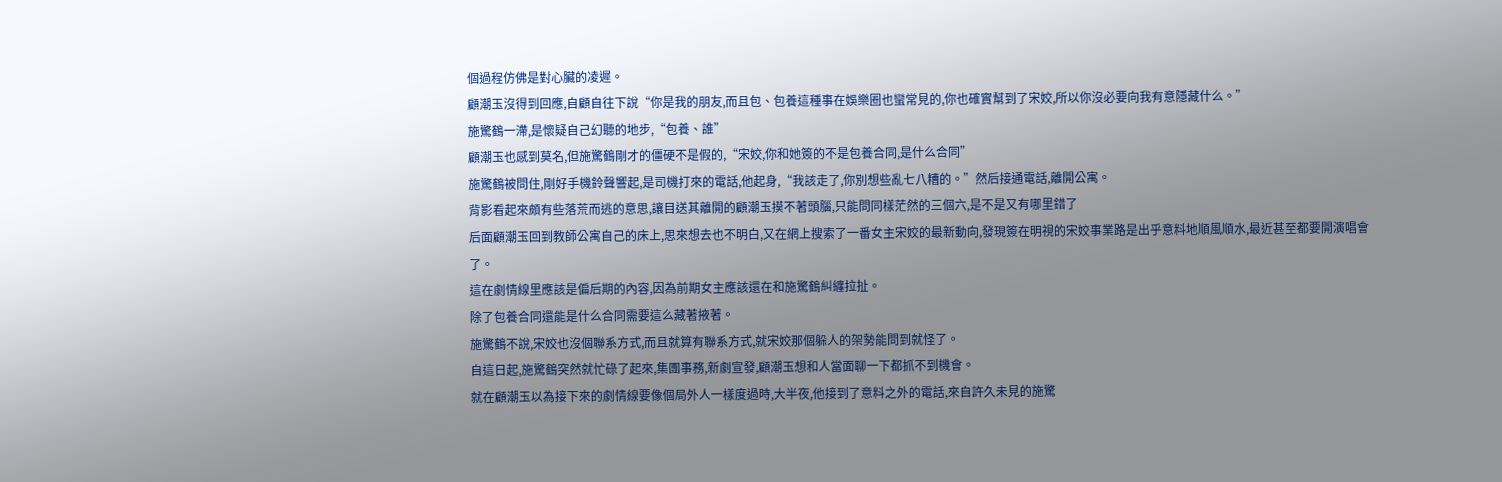個過程仿佛是對心臟的凌遲。
顧潮玉沒得到回應,自顧自往下說“你是我的朋友,而且包、包養這種事在娛樂圈也蠻常見的,你也確實幫到了宋姣,所以你沒必要向我有意隱藏什么。”
施驚鶴一滯,是懷疑自己幻聽的地步,“包養、誰”
顧潮玉也感到莫名,但施驚鶴剛才的僵硬不是假的,“宋姣,你和她簽的不是包養合同,是什么合同”
施驚鶴被問住,剛好手機鈴聲響起,是司機打來的電話,他起身,“我該走了,你別想些亂七八糟的。”然后接通電話,離開公寓。
背影看起來頗有些落荒而逃的意思,讓目送其離開的顧潮玉摸不著頭腦,只能問同樣茫然的三個六,是不是又有哪里錯了
后面顧潮玉回到教師公寓自己的床上,思來想去也不明白,又在網上搜索了一番女主宋姣的最新動向,發現簽在明視的宋姣事業路是出乎意料地順風順水,最近甚至都要開演唱會了。
這在劇情線里應該是偏后期的內容,因為前期女主應該還在和施驚鶴糾纏拉扯。
除了包養合同還能是什么合同需要這么藏著掖著。
施驚鶴不說,宋姣也沒個聯系方式,而且就算有聯系方式,就宋姣那個躲人的架勢能問到就怪了。
自這日起,施驚鶴突然就忙碌了起來,集團事務,新劇宣發,顧潮玉想和人當面聊一下都抓不到機會。
就在顧潮玉以為接下來的劇情線要像個局外人一樣度過時,大半夜,他接到了意料之外的電話,來自許久未見的施驚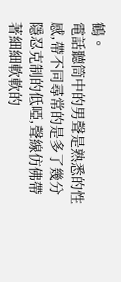鶴。
電話聽筒中的男聲是熟悉的性感,帶不同尋常的是多了幾分隱忍克制的低啞,聲線仿佛帶著細細軟軟的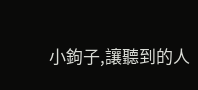小鉤子,讓聽到的人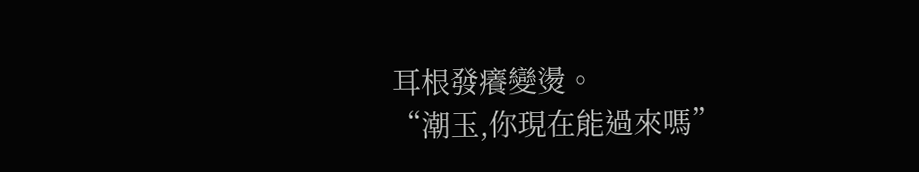耳根發癢變燙。
“潮玉,你現在能過來嗎”